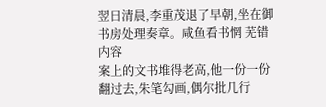翌日清晨,李重茂退了早朝,坐在御书房处理奏章。咸鱼看书惘 芜错内容
案上的文书堆得老高,他一份一份翻过去,朱笔勾画,偶尔批几行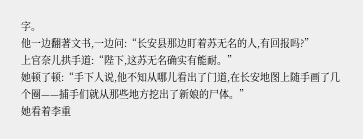字。
他一边翻著文书,一边问:“长安县那边盯着苏无名的人,有回报吗?”
上官奈儿拱手道:“陛下,这苏无名确实有能耐。”
她顿了顿:“手下人说,他不知从哪儿看出了门道,在长安地图上随手画了几个圈——捕手们就从那些地方挖出了新娘的尸体。”
她看着李重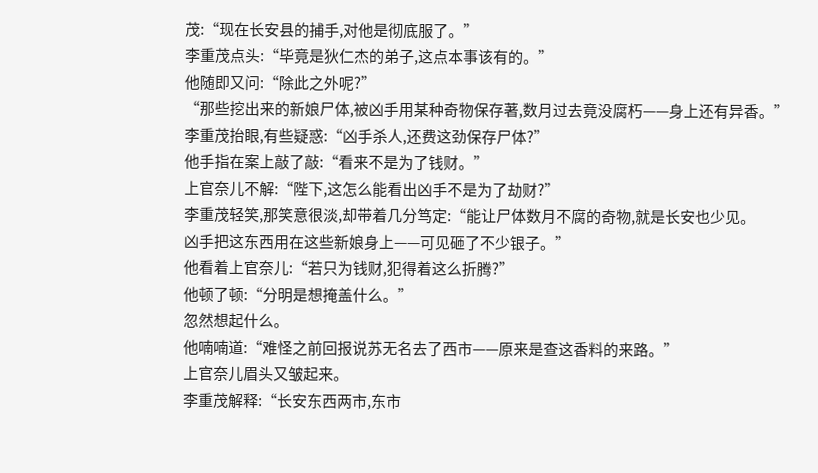茂:“现在长安县的捕手,对他是彻底服了。”
李重茂点头:“毕竟是狄仁杰的弟子,这点本事该有的。”
他随即又问:“除此之外呢?”
“那些挖出来的新娘尸体,被凶手用某种奇物保存著,数月过去竟没腐朽——身上还有异香。”
李重茂抬眼,有些疑惑:“凶手杀人,还费这劲保存尸体?”
他手指在案上敲了敲:“看来不是为了钱财。”
上官奈儿不解:“陛下,这怎么能看出凶手不是为了劫财?”
李重茂轻笑,那笑意很淡,却带着几分笃定:“能让尸体数月不腐的奇物,就是长安也少见。
凶手把这东西用在这些新娘身上——可见砸了不少银子。”
他看着上官奈儿:“若只为钱财,犯得着这么折腾?”
他顿了顿:“分明是想掩盖什么。”
忽然想起什么。
他喃喃道:“难怪之前回报说苏无名去了西市——原来是查这香料的来路。”
上官奈儿眉头又皱起来。
李重茂解释:“长安东西两市,东市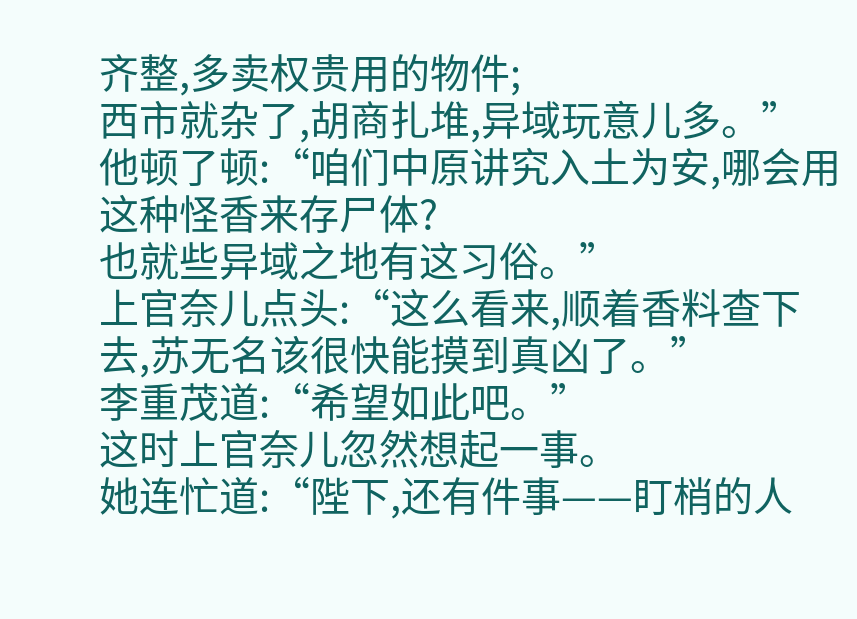齐整,多卖权贵用的物件;
西市就杂了,胡商扎堆,异域玩意儿多。”
他顿了顿:“咱们中原讲究入土为安,哪会用这种怪香来存尸体?
也就些异域之地有这习俗。”
上官奈儿点头:“这么看来,顺着香料查下去,苏无名该很快能摸到真凶了。”
李重茂道:“希望如此吧。”
这时上官奈儿忽然想起一事。
她连忙道:“陛下,还有件事——盯梢的人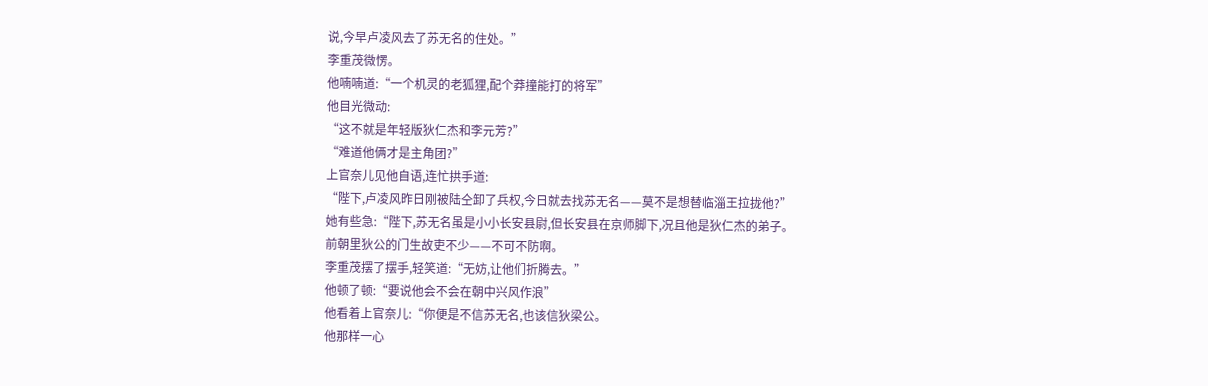说,今早卢凌风去了苏无名的住处。”
李重茂微愣。
他喃喃道:“一个机灵的老狐狸,配个莽撞能打的将军”
他目光微动:
“这不就是年轻版狄仁杰和李元芳?”
“难道他俩才是主角团?”
上官奈儿见他自语,连忙拱手道:
“陛下,卢凌风昨日刚被陆仝卸了兵权,今日就去找苏无名——莫不是想替临淄王拉拢他?”
她有些急:“陛下,苏无名虽是小小长安县尉,但长安县在京师脚下,况且他是狄仁杰的弟子。
前朝里狄公的门生故吏不少——不可不防啊。
李重茂摆了摆手,轻笑道:“无妨,让他们折腾去。”
他顿了顿:“要说他会不会在朝中兴风作浪”
他看着上官奈儿:“你便是不信苏无名,也该信狄梁公。
他那样一心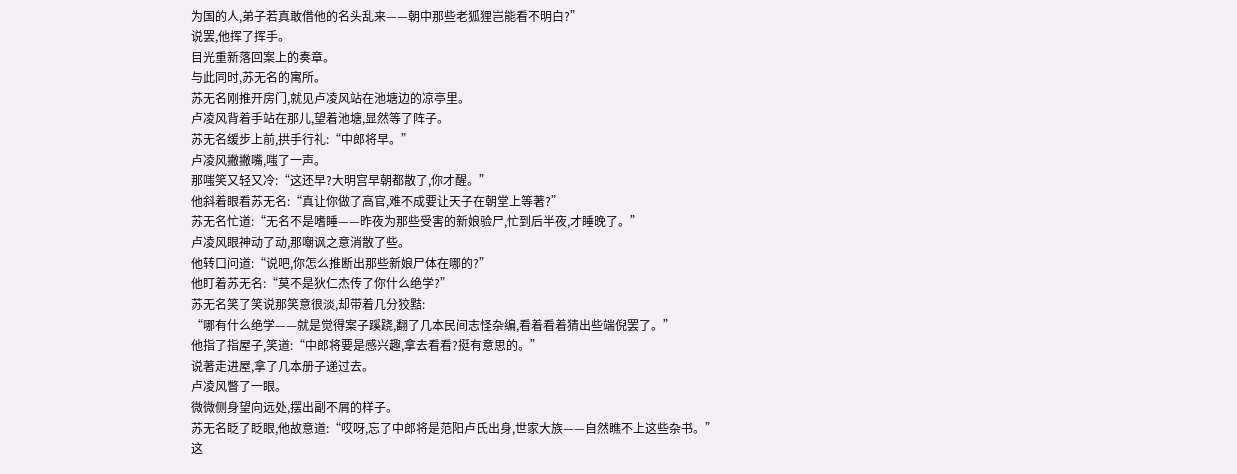为国的人,弟子若真敢借他的名头乱来——朝中那些老狐狸岂能看不明白?”
说罢,他挥了挥手。
目光重新落回案上的奏章。
与此同时,苏无名的寓所。
苏无名刚推开房门,就见卢凌风站在池塘边的凉亭里。
卢凌风背着手站在那儿,望着池塘,显然等了阵子。
苏无名缓步上前,拱手行礼:“中郎将早。”
卢凌风撇撇嘴,嗤了一声。
那嗤笑又轻又冷:“这还早?大明宫早朝都散了,你才醒。”
他斜着眼看苏无名:“真让你做了高官,难不成要让天子在朝堂上等著?”
苏无名忙道:“无名不是嗜睡——昨夜为那些受害的新娘验尸,忙到后半夜,才睡晚了。”
卢凌风眼神动了动,那嘲讽之意消散了些。
他转口问道:“说吧,你怎么推断出那些新娘尸体在哪的?”
他盯着苏无名:“莫不是狄仁杰传了你什么绝学?”
苏无名笑了笑说那笑意很淡,却带着几分狡黠:
“哪有什么绝学——就是觉得案子蹊跷,翻了几本民间志怪杂编,看着看着猜出些端倪罢了。”
他指了指屋子,笑道:“中郎将要是感兴趣,拿去看看?挺有意思的。”
说著走进屋,拿了几本册子递过去。
卢凌风瞥了一眼。
微微侧身望向远处,摆出副不屑的样子。
苏无名眨了眨眼,他故意道:“哎呀,忘了中郎将是范阳卢氏出身,世家大族——自然瞧不上这些杂书。”
这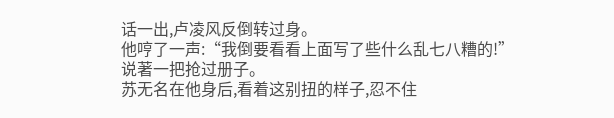话一出,卢凌风反倒转过身。
他哼了一声:“我倒要看看上面写了些什么乱七八糟的!”
说著一把抢过册子。
苏无名在他身后,看着这别扭的样子,忍不住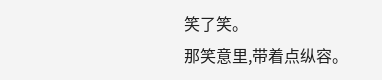笑了笑。
那笑意里,带着点纵容。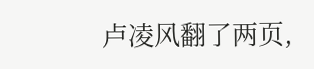卢凌风翻了两页,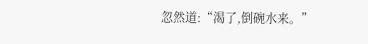忽然道:“渴了,倒碗水来。”